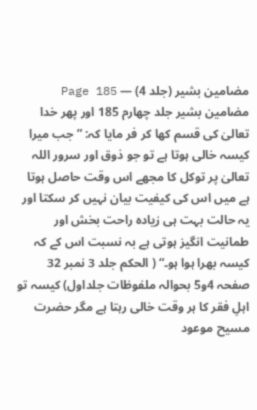مضامین بشیر (جلد 4) — Page 185
مضامین بشیر جلد چهارم 185 اور پھر خدا تعالیٰ کی قسم کھا کر فر مایا کہ: ” جب میرا کیسہ خالی ہوتا ہے تو جو ذوق اور سرور اللہ تعالیٰ پر توکل کا مجھے اس وقت حاصل ہوتا ہے میں اس کی کیفیت بیان نہیں کر سکتا اور یہ حالت بہت ہی زیادہ راحت بخش اور طمانیت انگیز ہوتی ہے بہ نسبت اس کے کہ کیسہ بھرا ہوا ہو۔“ ( الحکم جلد 3 نمبر 32 صفحہ 4و5 بحوالہ ملفوظات جلداول) کیسہ تو اہلِ فقر کا ہر وقت خالی رہتا ہے مگر حضرت مسیح موعود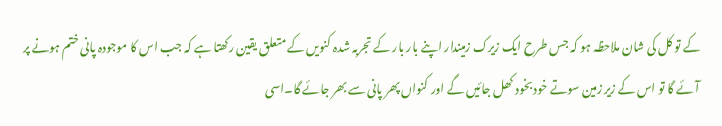کے تو کل کی شان ملاحظہ ہو کہ جس طرح ایک زیرک زمیندار اپنے بار بار کے تجربہ شدہ کنویں کے متعلق یقین رکھتا ہے کہ جب اس کا موجودہ پانی ختم ہونے پر آئے گا تو اس کے زیر زمین سوتے خود بخود کھل جائیں گے اور کنواں پھر پانی سے بھر جائے گا۔اسی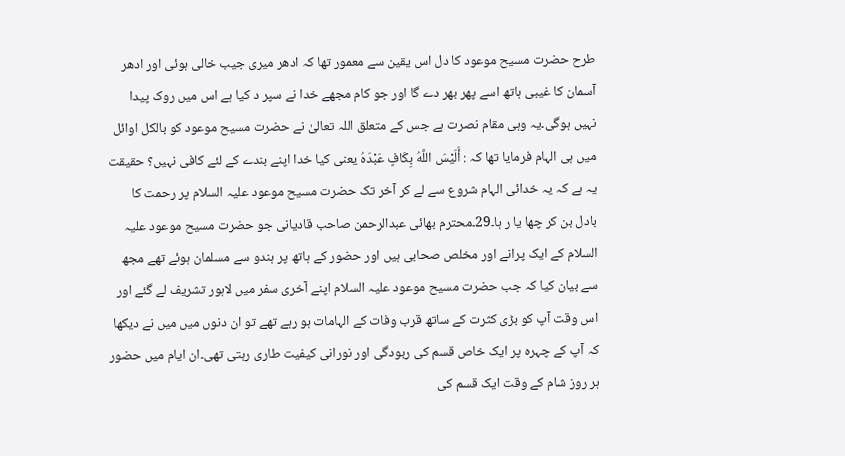طرح حضرت مسیح موعود کا دل اس یقین سے معمور تھا کہ ادھر میری جیب خالی ہوئی اور ادھر آسمان کا غیبی ہاتھ اسے پھر بھر دے گا اور جو کام مجھے خدا نے سپر د کیا ہے اس میں روک پیدا نہیں ہوگی۔یہ وہی مقام نصرت ہے جس کے متعلق اللہ تعالیٰ نے حضرت مسیح موعود کو بالکل اوائل میں ہی الہام فرمایا تھا کہ : أَلَيْسَ اللَّهُ بِكَافٍ عَبْدَهُ یعنی کیا خدا اپنے بندے کے لئے کافی نہیں؟ حقیقت یہ ہے کہ یہ خدائی الہام شروع سے لے کر آخر تک حضرت مسیح موعود علیہ السلام پر رحمت کا بادل بن کر چھا یا ر ہا۔29۔محترم بھائی عبدالرحمن صاحب قادیانی جو حضرت مسیح موعود علیہ السلام کے ایک پرانے اور مخلص صحابی ہیں اور حضور کے ہاتھ پر ہندو سے مسلمان ہوئے تھے مجھ سے بیان کیا کہ جب حضرت مسیح موعود علیہ السلام اپنے آخری سفر میں لاہور تشریف لے گئے اور اس وقت آپ کو بڑی کثرت کے ساتھ قرب وفات کے الہامات ہو رہے تھے تو ان دنوں میں میں نے دیکھا کہ آپ کے چہرہ پر ایک خاص قسم کی ربودگی اور نورانی کیفیت طاری رہتی تھی۔ان ایام میں حضور ہر روز شام کے وقت ایک قسم کی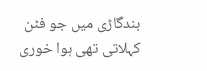بندگاڑی میں جو فٹن کہلاتی تھی ہوا خوری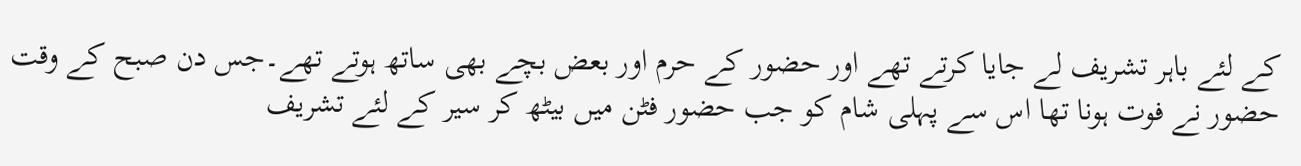کے لئے باہر تشریف لے جایا کرتے تھے اور حضور کے حرم اور بعض بچے بھی ساتھ ہوتے تھے۔جس دن صبح کے وقت حضور نے فوت ہونا تھا اس سے پہلی شام کو جب حضور فٹن میں بیٹھ کر سیر کے لئے تشریف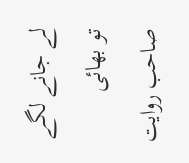لے جانے لگے تو بھائی صاحب روایت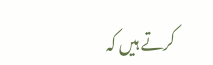کرتے ہیں کہ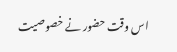اس وقت حضور نے خصوصیت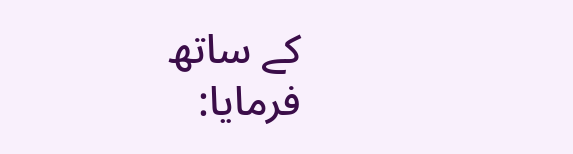کے ساتھ فرمایا: